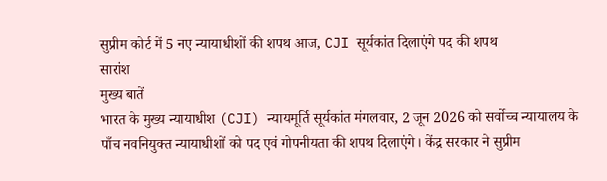सुप्रीम कोर्ट में 5 नए न्यायाधीशों की शपथ आज, CJI सूर्यकांत दिलाएंगे पद की शपथ
सारांश
मुख्य बातें
भारत के मुख्य न्यायाधीश (CJI) न्यायमूर्ति सूर्यकांत मंगलवार, 2 जून 2026 को सर्वोच्च न्यायालय के पाँच नवनियुक्त न्यायाधीशों को पद एवं गोपनीयता की शपथ दिलाएंगे। केंद्र सरकार ने सुप्रीम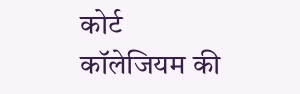कोर्ट कॉलेजियम की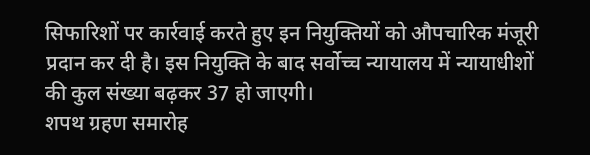सिफारिशों पर कार्रवाई करते हुए इन नियुक्तियों को औपचारिक मंजूरी प्रदान कर दी है। इस नियुक्ति के बाद सर्वोच्च न्यायालय में न्यायाधीशों की कुल संख्या बढ़कर 37 हो जाएगी।
शपथ ग्रहण समारोह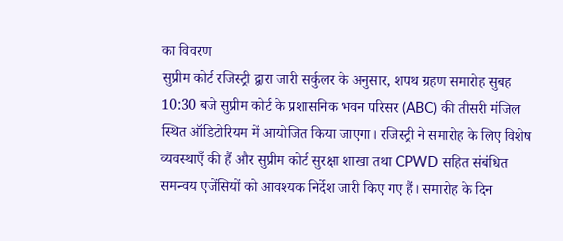का विवरण
सुप्रीम कोर्ट रजिस्ट्री द्वारा जारी सर्कुलर के अनुसार, शपथ ग्रहण समारोह सुबह 10:30 बजे सुप्रीम कोर्ट के प्रशासनिक भवन परिसर (ABC) की तीसरी मंजिल स्थित ऑडिटोरियम में आयोजित किया जाएगा। रजिस्ट्री ने समारोह के लिए विशेष व्यवस्थाएँ की हैं और सुप्रीम कोर्ट सुरक्षा शाखा तथा CPWD सहित संबंधित समन्वय एजेंसियों को आवश्यक निर्देश जारी किए गए हैं। समारोह के दिन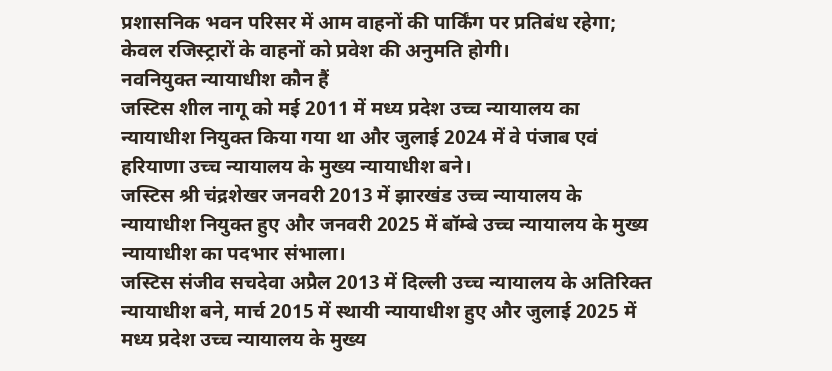प्रशासनिक भवन परिसर में आम वाहनों की पार्किंग पर प्रतिबंध रहेगा; केवल रजिस्ट्रारों के वाहनों को प्रवेश की अनुमति होगी।
नवनियुक्त न्यायाधीश कौन हैं
जस्टिस शील नागू को मई 2011 में मध्य प्रदेश उच्च न्यायालय का न्यायाधीश नियुक्त किया गया था और जुलाई 2024 में वे पंजाब एवं हरियाणा उच्च न्यायालय के मुख्य न्यायाधीश बने।
जस्टिस श्री चंद्रशेखर जनवरी 2013 में झारखंड उच्च न्यायालय के न्यायाधीश नियुक्त हुए और जनवरी 2025 में बॉम्बे उच्च न्यायालय के मुख्य न्यायाधीश का पदभार संभाला।
जस्टिस संजीव सचदेवा अप्रैल 2013 में दिल्ली उच्च न्यायालय के अतिरिक्त न्यायाधीश बने, मार्च 2015 में स्थायी न्यायाधीश हुए और जुलाई 2025 में मध्य प्रदेश उच्च न्यायालय के मुख्य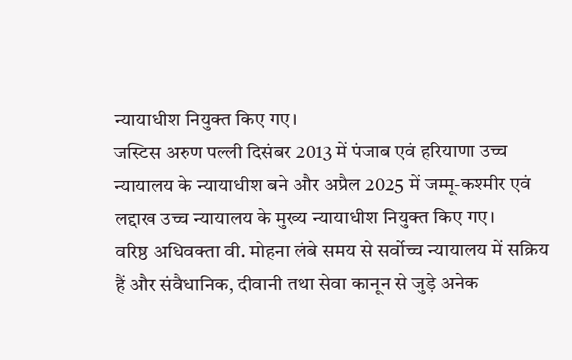न्यायाधीश नियुक्त किए गए।
जस्टिस अरुण पल्ली दिसंबर 2013 में पंजाब एवं हरियाणा उच्च न्यायालय के न्यायाधीश बने और अप्रैल 2025 में जम्मू-कश्मीर एवं लद्दाख उच्च न्यायालय के मुख्य न्यायाधीश नियुक्त किए गए।
वरिष्ठ अधिवक्ता वी. मोहना लंबे समय से सर्वोच्च न्यायालय में सक्रिय हैं और संवैधानिक, दीवानी तथा सेवा कानून से जुड़े अनेक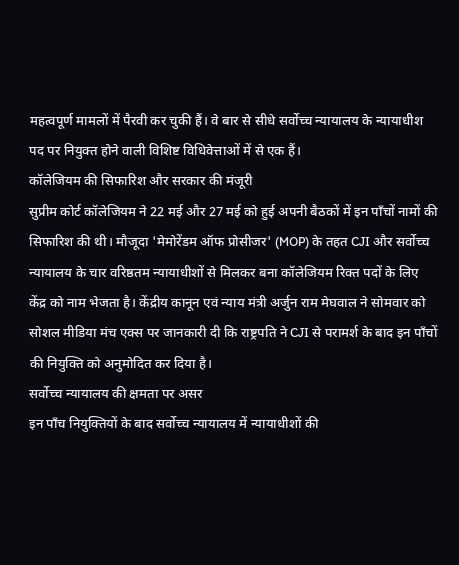महत्वपूर्ण मामलों में पैरवी कर चुकी हैं। वे बार से सीधे सर्वोच्च न्यायालय के न्यायाधीश पद पर नियुक्त होने वाली विशिष्ट विधिवेत्ताओं में से एक हैं।
कॉलेजियम की सिफारिश और सरकार की मंजूरी
सुप्रीम कोर्ट कॉलेजियम ने 22 मई और 27 मई को हुई अपनी बैठकों में इन पाँचों नामों की सिफारिश की थी। मौजूदा 'मेमोरेंडम ऑफ प्रोसीजर' (MOP) के तहत CJI और सर्वोच्च न्यायालय के चार वरिष्ठतम न्यायाधीशों से मिलकर बना कॉलेजियम रिक्त पदों के लिए केंद्र को नाम भेजता है। केंद्रीय कानून एवं न्याय मंत्री अर्जुन राम मेघवाल ने सोमवार को सोशल मीडिया मंच एक्स पर जानकारी दी कि राष्ट्रपति ने CJI से परामर्श के बाद इन पाँचों की नियुक्ति को अनुमोदित कर दिया है।
सर्वोच्च न्यायालय की क्षमता पर असर
इन पाँच नियुक्तियों के बाद सर्वोच्च न्यायालय में न्यायाधीशों की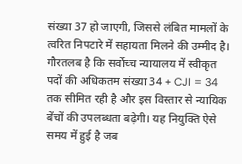संख्या 37 हो जाएगी, जिससे लंबित मामलों के त्वरित निपटारे में सहायता मिलने की उम्मीद है। गौरतलब है कि सर्वोच्च न्यायालय में स्वीकृत पदों की अधिकतम संख्या 34 + CJI = 34 तक सीमित रही है और इस विस्तार से न्यायिक बेंचों की उपलब्धता बढ़ेगी। यह नियुक्ति ऐसे समय में हुई है जब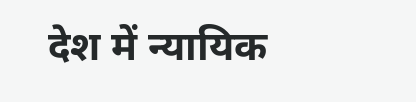देश में न्यायिक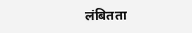लंबितता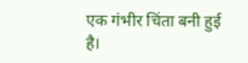एक गंभीर चिंता बनी हुई है।